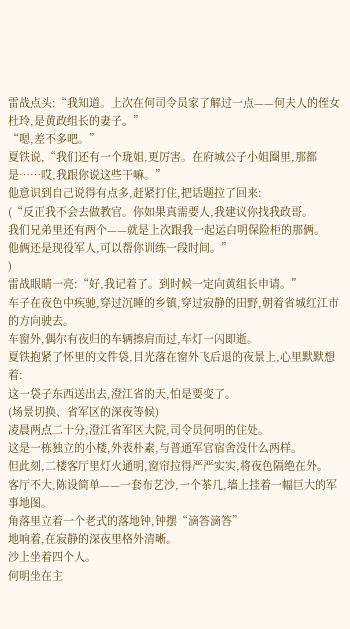雷战点头:“我知道。上次在何司令员家了解过一点——何夫人的侄女杜玲,是黄政组长的妻子。”
“嗯,差不多吧。”
夏铁说,“我们还有一个珑姐,更厉害。在府城公子小姐圈里,那都是……哎,我跟你说这些干嘛。”
他意识到自己说得有点多,赶紧打住,把话题拉了回来:
(“反正我不会去做教官。你如果真需要人,我建议你找我政哥。
我们兄弟里还有两个——就是上次跟我一起运白明保险柜的那俩。
他俩还是现役军人,可以帮你训练一段时间。”
)
雷战眼睛一亮:“好,我记着了。到时候一定向黄组长申请。”
车子在夜色中疾驰,穿过沉睡的乡镇,穿过寂静的田野,朝着省城红江市的方向驶去。
车窗外,偶尔有夜归的车辆擦肩而过,车灯一闪即逝。
夏铁抱紧了怀里的文件袋,目光落在窗外飞后退的夜景上,心里默默想着:
这一袋子东西送出去,澄江省的天,怕是要变了。
(场景切换、省军区的深夜等候)
凌晨两点二十分,澄江省军区大院,司令员何明的住处。
这是一栋独立的小楼,外表朴素,与普通军官宿舍没什么两样。
但此刻,二楼客厅里灯火通明,窗帘拉得严严实实,将夜色隔绝在外。
客厅不大,陈设简单——一套布艺沙,一个茶几,墙上挂着一幅巨大的军事地图。
角落里立着一个老式的落地钟,钟摆“滴答滴答”
地响着,在寂静的深夜里格外清晰。
沙上坐着四个人。
何明坐在主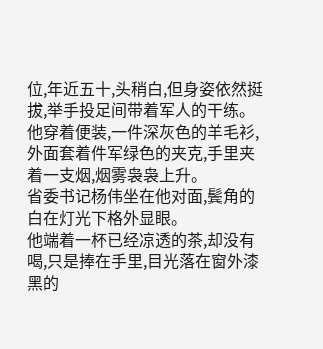位,年近五十,头稍白,但身姿依然挺拔,举手投足间带着军人的干练。
他穿着便装,一件深灰色的羊毛衫,外面套着件军绿色的夹克,手里夹着一支烟,烟雾袅袅上升。
省委书记杨伟坐在他对面,鬓角的白在灯光下格外显眼。
他端着一杯已经凉透的茶,却没有喝,只是捧在手里,目光落在窗外漆黑的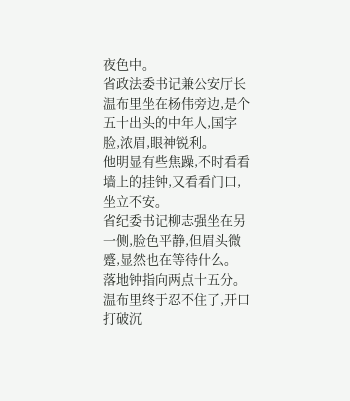夜色中。
省政法委书记兼公安厅长温布里坐在杨伟旁边,是个五十出头的中年人,国字脸,浓眉,眼神锐利。
他明显有些焦躁,不时看看墙上的挂钟,又看看门口,坐立不安。
省纪委书记柳志强坐在另一侧,脸色平静,但眉头微蹙,显然也在等待什么。
落地钟指向两点十五分。
温布里终于忍不住了,开口打破沉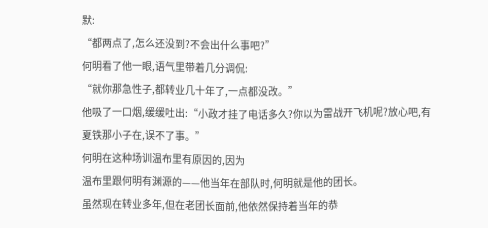默:
“都两点了,怎么还没到?不会出什么事吧?”
何明看了他一眼,语气里带着几分调侃:
“就你那急性子,都转业几十年了,一点都没改。”
他吸了一口烟,缓缓吐出:“小政才挂了电话多久?你以为雷战开飞机呢?放心吧,有夏铁那小子在,误不了事。”
何明在这种场训温布里有原因的,因为
温布里跟何明有渊源的——他当年在部队时,何明就是他的团长。
虽然现在转业多年,但在老团长面前,他依然保持着当年的恭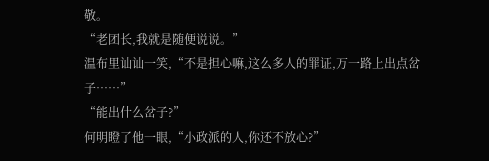敬。
“老团长,我就是随便说说。”
温布里讪讪一笑,“不是担心嘛,这么多人的罪证,万一路上出点岔子……”
“能出什么岔子?”
何明瞪了他一眼,“小政派的人,你还不放心?”